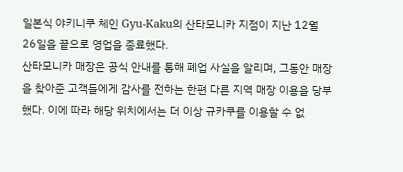일본식 야키니쿠 체인 Gyu-Kaku의 산타모니카 지점이 지난 12월 26일을 끝으로 영업을 종료했다.
산타모니카 매장은 공식 안내를 통해 폐업 사실을 알리며, 그동안 매장을 찾아준 고객들에게 감사를 전하는 한편 다른 지역 매장 이용을 당부했다. 이에 따라 해당 위치에서는 더 이상 규카쿠를 이용할 수 없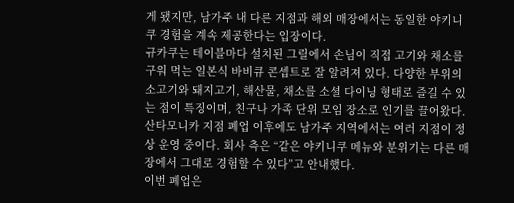게 됐지만, 남가주 내 다른 지점과 해외 매장에서는 동일한 야키니쿠 경험을 계속 제공한다는 입장이다.
규카쿠는 테이블마다 설치된 그릴에서 손님이 직접 고기와 채소를 구워 먹는 일본식 바비큐 콘셉트로 잘 알려져 있다. 다양한 부위의 소고기와 돼지고기, 해산물, 채소를 소셜 다이닝 형태로 즐길 수 있는 점이 특징이며, 친구나 가족 단위 모임 장소로 인기를 끌어왔다.
산타모니카 지점 폐업 이후에도 남가주 지역에서는 여러 지점이 정상 운영 중이다. 회사 측은 “같은 야키니쿠 메뉴와 분위기는 다른 매장에서 그대로 경험할 수 있다”고 안내했다.
이번 폐업은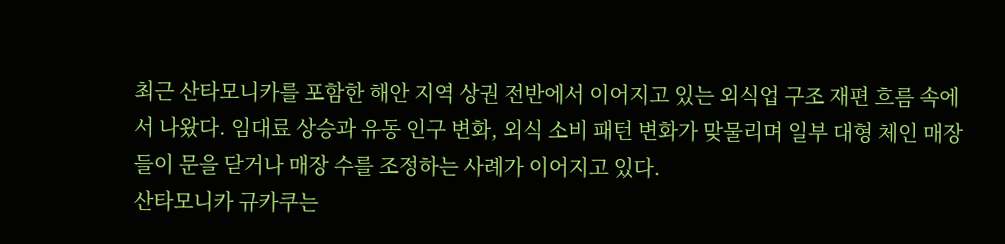최근 산타모니카를 포함한 해안 지역 상권 전반에서 이어지고 있는 외식업 구조 재편 흐름 속에서 나왔다. 임대료 상승과 유동 인구 변화, 외식 소비 패턴 변화가 맞물리며 일부 대형 체인 매장들이 문을 닫거나 매장 수를 조정하는 사례가 이어지고 있다.
산타모니카 규카쿠는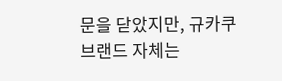문을 닫았지만, 규카쿠 브랜드 자체는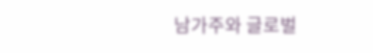남가주와 글로벌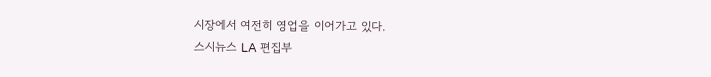시장에서 여전히 영업을 이어가고 있다.
스시뉴스 LA 편집부